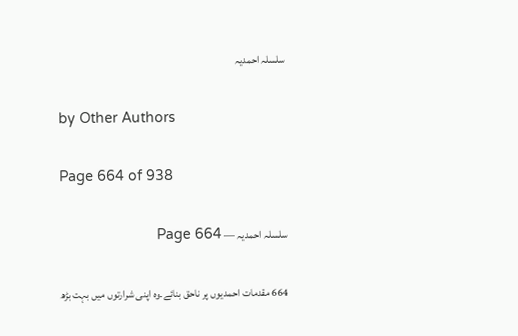سلسلہ احمدیہ

by Other Authors

Page 664 of 938

سلسلہ احمدیہ — Page 664

664 مقدمات احمدیوں پر ناحق بنائے۔وہ اپنی شرارتوں میں بہت بڑھ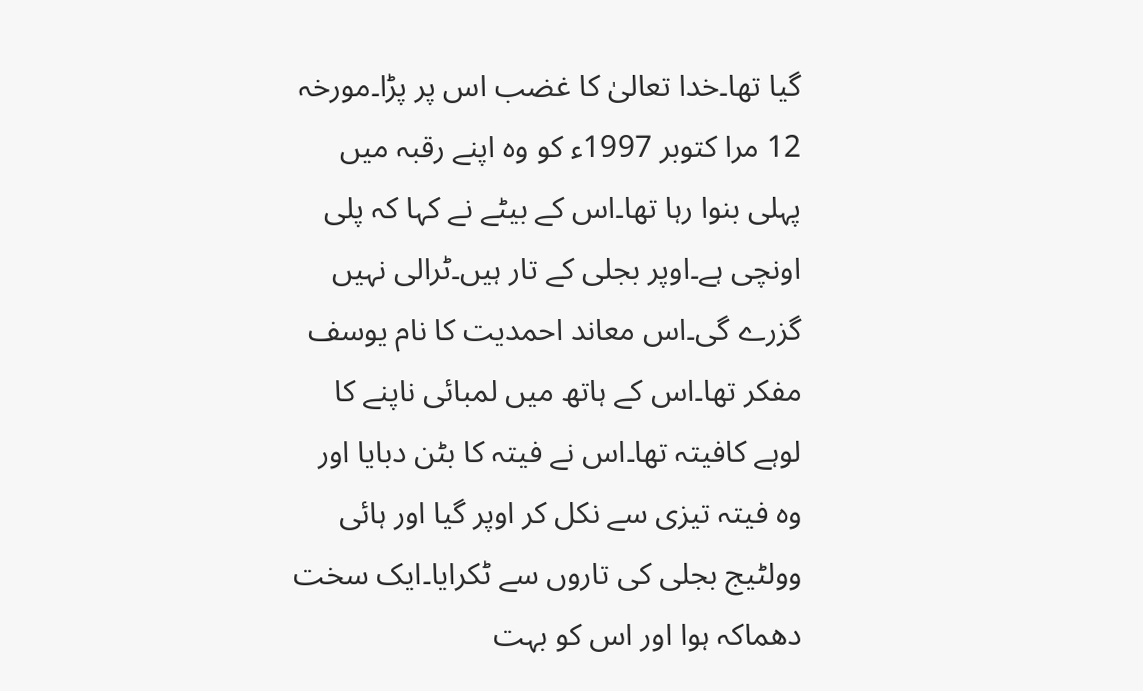گیا تھا۔خدا تعالیٰ کا غضب اس پر پڑا۔مورخہ 12 مرا کتوبر 1997ء کو وہ اپنے رقبہ میں پہلی بنوا رہا تھا۔اس کے بیٹے نے کہا کہ پلی اونچی ہے۔اوپر بجلی کے تار ہیں۔ٹرالی نہیں گزرے گی۔اس معاند احمدیت کا نام یوسف مفکر تھا۔اس کے ہاتھ میں لمبائی ناپنے کا لوہے کافیتہ تھا۔اس نے فیتہ کا بٹن دبایا اور وہ فیتہ تیزی سے نکل کر اوپر گیا اور ہائی وولٹیج بجلی کی تاروں سے ٹکرایا۔ایک سخت دھماکہ ہوا اور اس کو بہت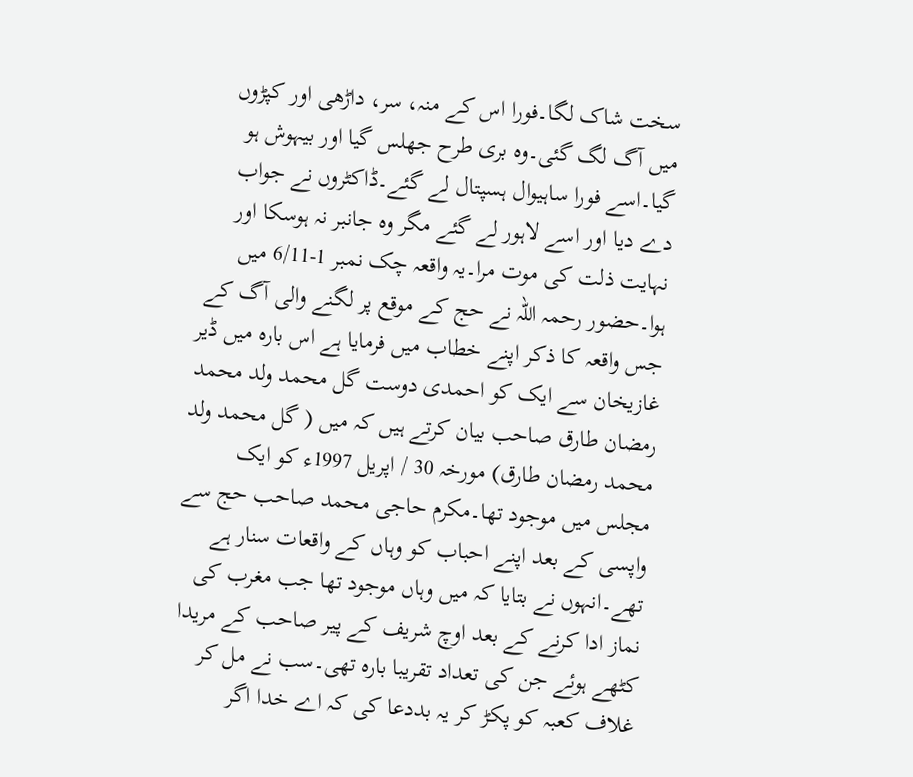سخت شاک لگا۔فورا اس کے منہ، سر، داڑھی اور کپڑوں میں آگ لگ گئی۔وہ بری طرح جھلس گیا اور بیہوش ہو گیا۔اسے فورا ساہیوال ہسپتال لے گئے۔ڈاکٹروں نے جواب دے دیا اور اسے لاہور لے گئے مگر وہ جانبر نہ ہوسکا اور نہایت ذلت کی موت مرا۔یہ واقعہ چک نمبر 1-6/11 میں ہوا۔حضور رحمہ اللہ نے حج کے موقع پر لگنے والی آگ کے جس واقعہ کا ذکر اپنے خطاب میں فرمایا ہے اس بارہ میں ڈیر غازیخان سے ایک کو احمدی دوست گل محمد ولد محمد رمضان طارق صاحب بیان کرتے ہیں کہ میں ( گل محمد ولد محمد رمضان طارق) مورخہ 30 / اپریل 1997ء کو ایک مجلس میں موجود تھا۔مکرم حاجی محمد صاحب حج سے واپسی کے بعد اپنے احباب کو وہاں کے واقعات سنار ہے تھے۔انہوں نے بتایا کہ میں وہاں موجود تھا جب مغرب کی نماز ادا کرنے کے بعد اوچ شریف کے پیر صاحب کے مریدا کٹھے ہوئے جن کی تعداد تقریبا بارہ تھی۔سب نے مل کر غلاف کعبہ کو پکڑ کر یہ بددعا کی کہ اے خدا اگر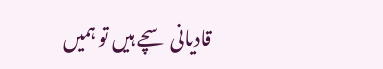قادیانی سچے ہیں تو ہمیں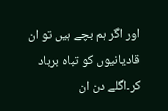اور اگر ہم بچے ہیں تو ان قادیانیوں کو تباہ برباد کر۔اگلے دن ان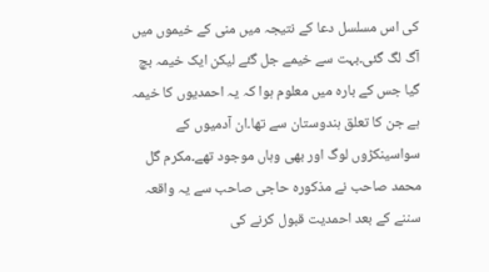کی اس مسلسل دعا کے نتیجہ میں منی کے خیموں میں آگ لگ گئی۔بہت سے خیمے جل گئے لیکن ایک خیمہ بچ گیا جس کے بارہ میں معلوم ہوا کہ یہ احمدیوں کا خیمہ ہے جن کا تعلق ہندوستان سے تھا۔ان آدمیوں کے سواسینکڑوں لوگ اور بھی وہاں موجود تھے۔مکرم گل محمد صاحب نے مذکورہ حاجی صاحب سے یہ واقعہ سننے کے بعد احمدیت قبول کرنے کی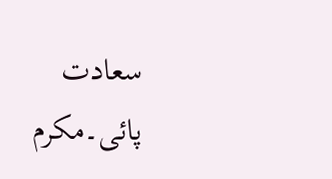سعادت پائی۔مکرم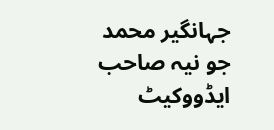جہانگیر محمد جو نیہ صاحب ایڈووکیٹ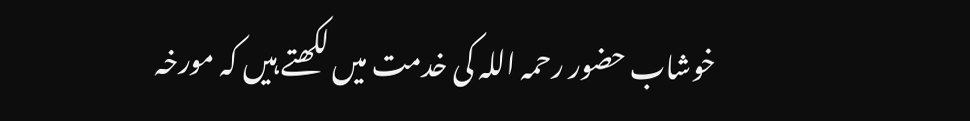خوشاب حضور رحمہ اللہ کی خدمت میں لکھتے ہیں کہ مورخہ